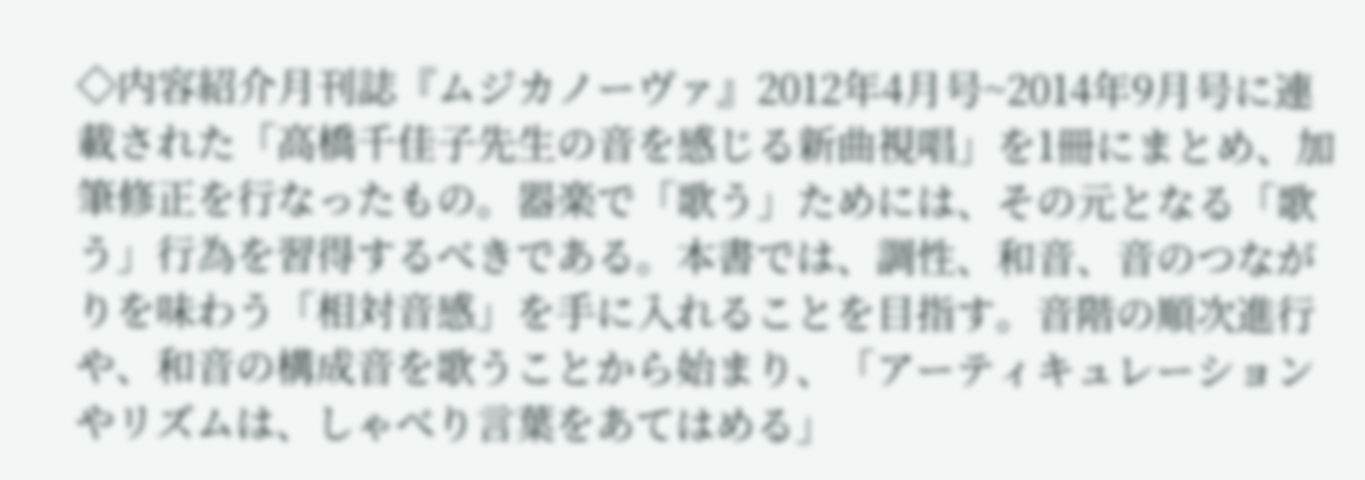◇内容紹介月刊誌『ムジカノーヴァ』2012年4月号~2014年9月号に連載された「高橋千佳子先生の音を感じる新曲視唱」を1冊にまとめ、加筆修正を行なったもの。器楽で「歌う」ためには、その元となる「歌う」行為を習得するべきである。本書では、調性、和音、音のつながりを味わう「相対音感」を手に入れることを目指す。音階の順次進行や、和音の構成音を歌うことから始まり、「アーティキュレーションやリズムは、しゃべり言葉をあてはめる」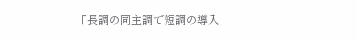「長調の同主調で短調の導入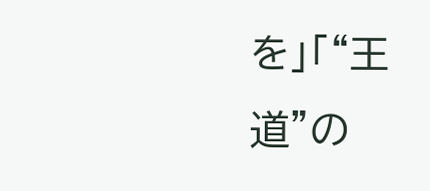を」「“王道”の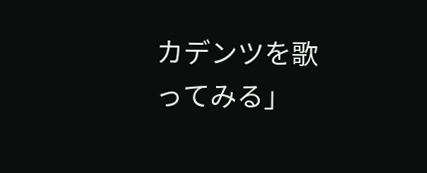カデンツを歌ってみる」